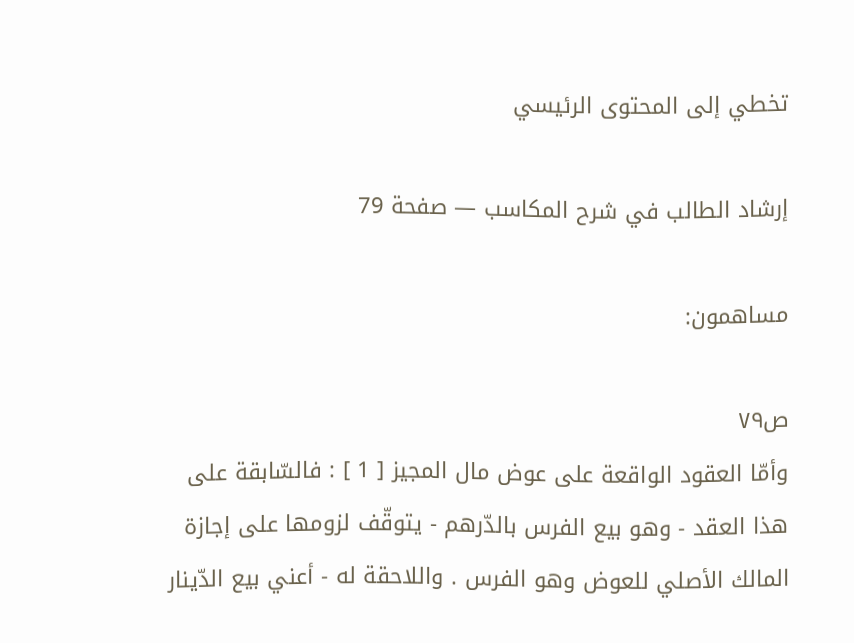تخطي إلى المحتوى الرئيسي

إرشاد الطالب في شرح المكاسب — صفحة 79

مساهمون:

ص٧٩
وأمّا العقود الواقعة على عوض مال المجيز [ 1 ] : فالسّابقة على هذا العقد - وهو بيع الفرس بالدّرهم - يتوقّف لزومها على إجازة المالك الأصلي للعوض وهو الفرس . واللاحقة له - أعني بيع الدّينار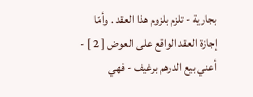بجارية - تلزم بلزوم هذا العقد . وأمّا إجازة العقد الواقع على العوض [ 2 ] - أعني بيع الدرهم برغيف - فهي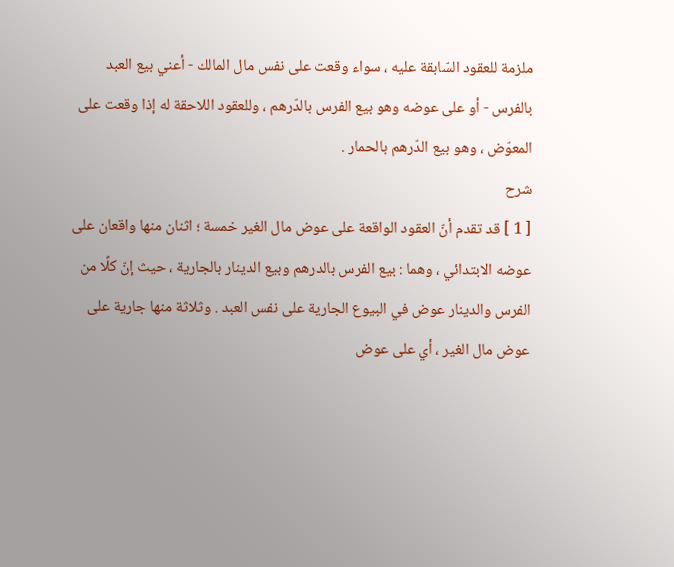ملزمة للعقود السّابقة عليه ، سواء وقعت على نفس مال المالك - أعني بيع العبد بالفرس - أو على عوضه وهو بيع الفرس بالدّرهم ، وللعقود اللاحقة له إذا وقعت على المعوّض ، وهو بيع الدّرهم بالحمار .
شرح
[ 1 ] قد تقدم أنّ العقود الواقعة على عوض مال الغير خمسة ؛ اثنان منها واقعان على عوضه الابتدائي ، وهما : بيع الفرس بالدرهم وبيع الدينار بالجارية ، حيث إنّ كلًا من الفرس والدينار عوض في البيوع الجارية على نفس العبد . وثلاثة منها جارية على عوض مال الغير ، أي على عوض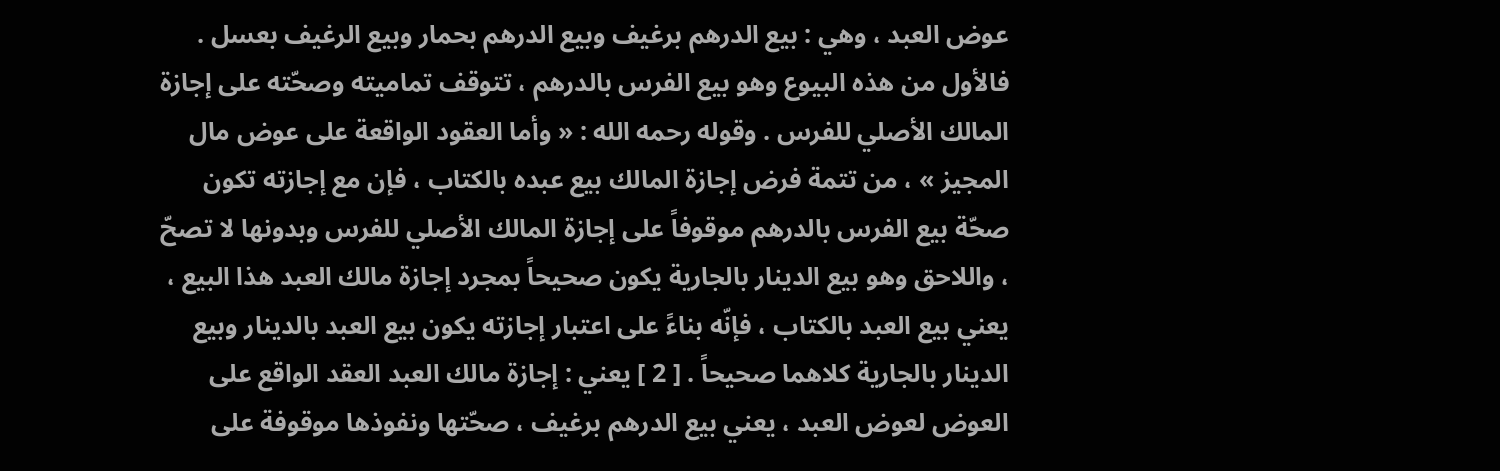عوض العبد ، وهي : بيع الدرهم برغيف وبيع الدرهم بحمار وبيع الرغيف بعسل . فالأول من هذه البيوع وهو بيع الفرس بالدرهم ، تتوقف تماميته وصحّته على إجازة المالك الأصلي للفرس . وقوله رحمه الله : « وأما العقود الواقعة على عوض مال المجيز » ، من تتمة فرض إجازة المالك بيع عبده بالكتاب ، فإن مع إجازته تكون صحّة بيع الفرس بالدرهم موقوفاً على إجازة المالك الأصلي للفرس وبدونها لا تصحّ ، واللاحق وهو بيع الدينار بالجارية يكون صحيحاً بمجرد إجازة مالك العبد هذا البيع ، يعني بيع العبد بالكتاب ، فإنّه بناءً على اعتبار إجازته يكون بيع العبد بالدينار وبيع الدينار بالجارية كلاهما صحيحاً . [ 2 ] يعني : إجازة مالك العبد العقد الواقع على العوض لعوض العبد ، يعني بيع الدرهم برغيف ، صحّتها ونفوذها موقوفة على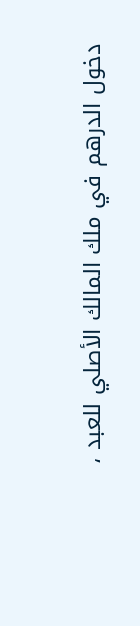دخول الدرهم في ملك المالك الأصلي للعبد ،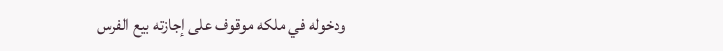ودخوله في ملكه موقوف على إجازته بيع الفرس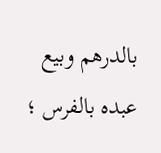بالدرهم وبيع عبده بالفرس ؛